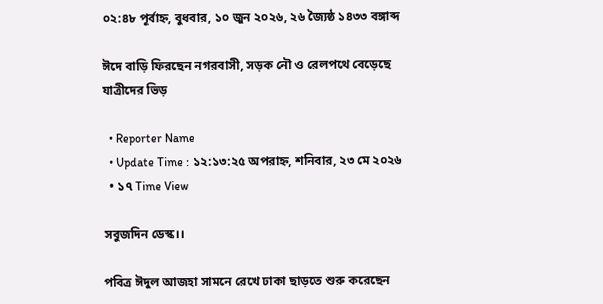০২:৪৮ পূর্বাহ্ন, বুধবার, ১০ জুন ২০২৬, ২৬ জ্যৈষ্ঠ ১৪৩৩ বঙ্গাব্দ

ঈদে বাড়ি ফিরছেন নগরবাসী, সড়ক নৌ ও রেলপথে বেড়েছে যাত্রীদের ভিড়

  • Reporter Name
  • Update Time : ১২:১৩:২৫ অপরাহ্ন, শনিবার, ২৩ মে ২০২৬
  • ১৭ Time View

সবুজদিন ডেস্ক।।

পবিত্র ঈদুল আজহা সামনে রেখে ঢাকা ছাড়তে শুরু করেছেন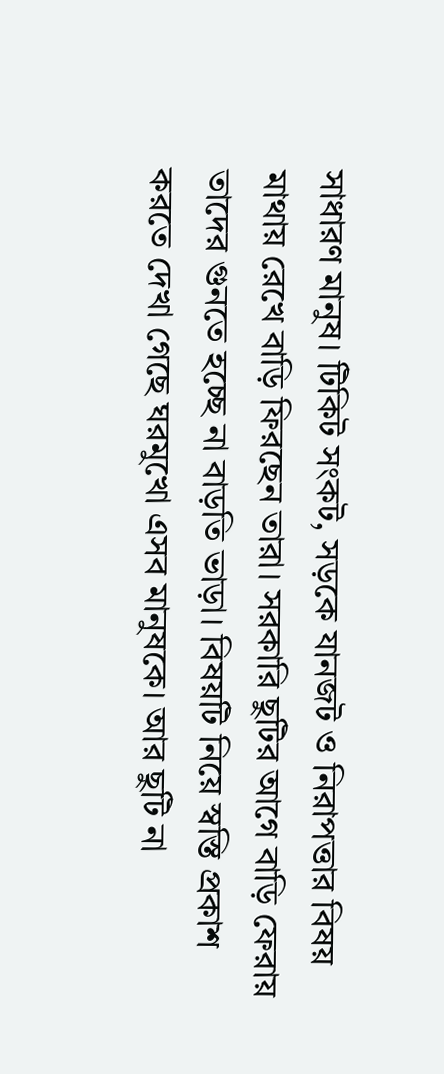সাধারণ মানুষ। টিকিট সংকট, সড়কে যানজট ও নিরাপত্তার বিষয় মাথায় রেখে বাড়ি ফিরছেন তারা। সরকারি ছুটির আগে বাড়ি ফেরায় তাদের গুনতে হচ্ছে না বাড়তি ভাড়া। বিষয়টি নিয়ে স্বস্তি প্রকাশ করতে দেখা গেছে ঘরমুখো এসব মানুষকে। আর ছুটি না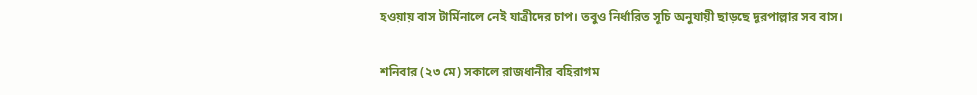হওয়ায় বাস টার্মিনালে নেই যাত্রীদের চাপ। তবুও নির্ধারিত সূচি অনুযায়ী ছাড়ছে দূরপাল্লার সব বাস।

শনিবার (২৩ মে) সকালে রাজধানীর বহিরাগম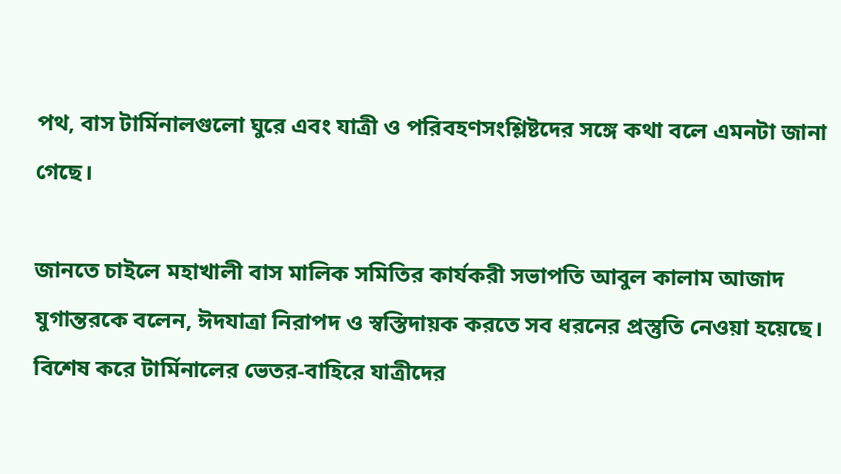পথ, বাস টার্মিনালগুলো ঘুরে এবং যাত্রী ও পরিবহণসংশ্লিষ্টদের সঙ্গে কথা বলে এমনটা জানা গেছে।

জানতে চাইলে মহাখালী বাস মালিক সমিতির কার্যকরী সভাপতি আবুল কালাম আজাদ যুগান্তরকে বলেন, ঈদযাত্রা নিরাপদ ও স্বস্তিদায়ক করতে সব ধরনের প্রস্তুতি নেওয়া হয়েছে। বিশেষ করে টার্মিনালের ভেতর-বাহিরে যাত্রীদের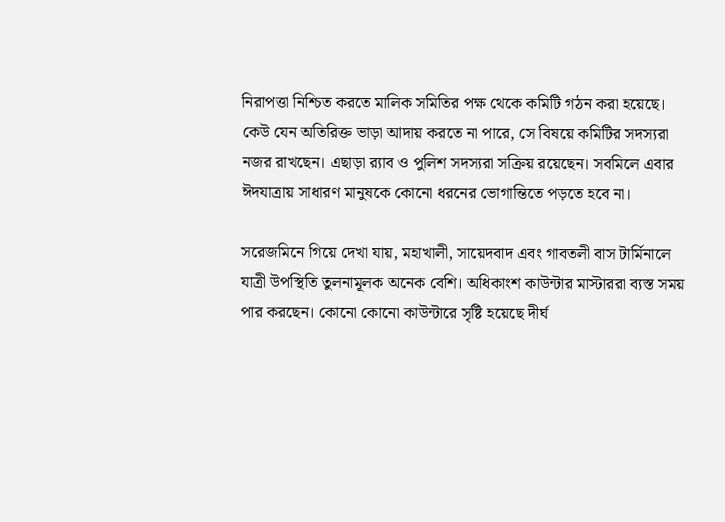নিরাপত্তা নিশ্চিত করতে মালিক সমিতির পক্ষ থেকে কমিটি গঠন করা হয়েছে। কেউ যেন অতিরিক্ত ভাড়া আদায় করতে না পারে, সে বিষয়ে কমিটির সদস্যরা নজর রাখছেন। এছাড়া র‌্যাব ও পুলিশ সদস্যরা সক্রিয় রয়েছেন। সবমিলে এবার ঈদযাত্রায় সাধারণ মানুষকে কোনো ধরনের ভোগান্তিতে পড়তে হবে না।

সরেজমিনে গিয়ে দেখা যায়, মহাখালী, সায়েদবাদ এবং গাবতলী বাস টার্মিনালে যাত্রী উপস্থিতি তুলনামূলক অনেক বেশি। অধিকাংশ কাউন্টার মাস্টাররা ব্যস্ত সময় পার করছেন। কোনো কোনো কাউন্টারে সৃষ্টি হয়েছে দীর্ঘ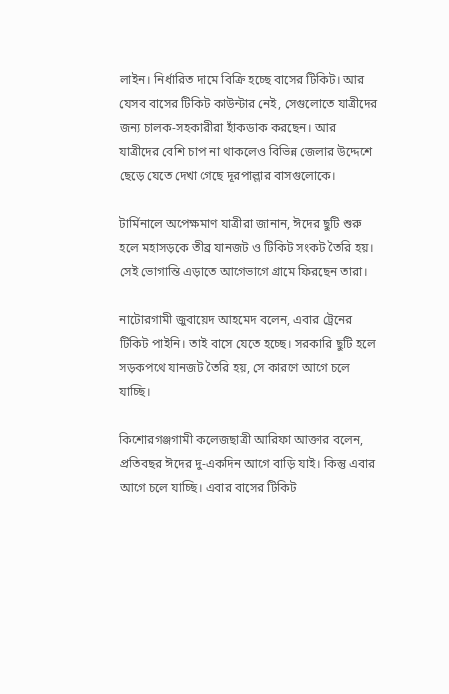লাইন। নির্ধারিত দামে বিক্রি হচ্ছে বাসের টিকিট। আর যেসব বাসের টিকিট কাউন্টার নেই, সেগুলোতে যাত্রীদের জন্য চালক-সহকারীরা হাঁকডাক করছেন। আর যাত্রীদের বেশি চাপ না থাকলেও বিভিন্ন জেলার উদ্দেশে ছেড়ে যেতে দেখা গেছে দূরপাল্লার বাসগুলোকে।

টার্মিনালে অপেক্ষমাণ যাত্রীরা জানান, ঈদের ছুটি শুরু হলে মহাসড়কে তীব্র যানজট ও টিকিট সংকট তৈরি হয়। সেই ভোগান্তি এড়াতে আগেভাগে গ্রামে ফিরছেন তারা।

নাটোরগামী জুবায়েদ আহমেদ বলেন, এবার ট্রেনের টিকিট পাইনি। তাই বাসে যেতে হচ্ছে। সরকারি ছুটি হলে সড়কপথে যানজট তৈরি হয়, সে কারণে আগে চলে যাচ্ছি।

কিশোরগঞ্জগামী কলেজছাত্রী আরিফা আক্তার বলেন, প্রতিবছর ঈদের দু-একদিন আগে বাড়ি যাই। কিন্তু এবার আগে চলে যাচ্ছি। এবার বাসের টিকিট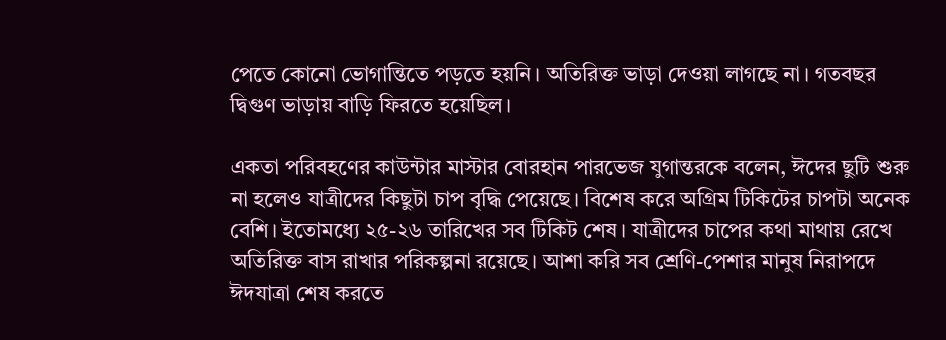পেতে কোনো ভোগান্তিতে পড়তে হয়নি। অতিরিক্ত ভাড়া দেওয়া লাগছে না। গতবছর দ্বিগুণ ভাড়ায় বাড়ি ফিরতে হয়েছিল।

একতা পরিবহণের কাউন্টার মাস্টার বোরহান পারভেজ যুগান্তরকে বলেন, ঈদের ছুটি শুরু না হলেও যাত্রীদের কিছুটা চাপ বৃদ্ধি পেয়েছে। বিশেষ করে অগ্রিম টিকিটের চাপটা অনেক বেশি। ইতোমধ্যে ২৫-২৬ তারিখের সব টিকিট শেষ। যাত্রীদের চাপের কথা মাথায় রেখে অতিরিক্ত বাস রাখার পরিকল্পনা রয়েছে। আশা করি সব শ্রেণি-পেশার মানুষ নিরাপদে ঈদযাত্রা শেষ করতে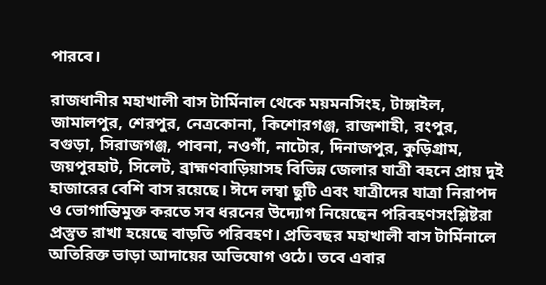পারবে।

রাজধানীর মহাখালী বাস টার্মিনাল থেকে ময়মনসিংহ, টাঙ্গাইল, জামালপুর, শেরপুর, নেত্রকোনা, কিশোরগঞ্জ, রাজশাহী, রংপুর, বগুড়া, সিরাজগঞ্জ, পাবনা, নওগাঁ, নাটোর, দিনাজপুর, কুড়িগ্রাম, জয়পুরহাট, সিলেট, ব্রাহ্মণবাড়িয়াসহ বিভিন্ন জেলার যাত্রী বহনে প্রায় দুই হাজারের বেশি বাস রয়েছে। ঈদে লম্বা ছুটি এবং যাত্রীদের যাত্রা নিরাপদ ও ভোগান্তিমুক্ত করতে সব ধরনের উদ্যোগ নিয়েছেন পরিবহণসংশ্লিষ্টরা প্রস্তুত রাখা হয়েছে বাড়তি পরিবহণ। প্রতিবছর মহাখালী বাস টার্মিনালে অতিরিক্ত ভাড়া আদায়ের অভিযোগ ওঠে। তবে এবার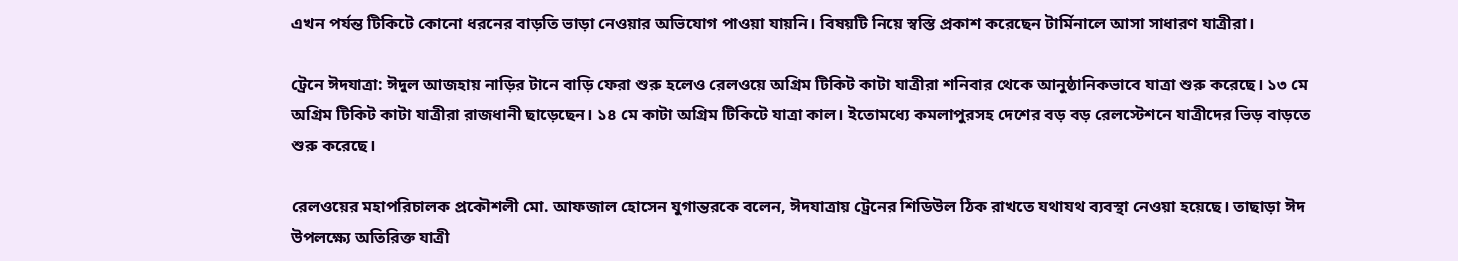এখন পর্যন্ত টিকিটে কোনো ধরনের বাড়তি ভাড়া নেওয়ার অভিযোগ পাওয়া যায়নি। বিষয়টি নিয়ে স্বস্তি প্রকাশ করেছেন টার্মিনালে আসা সাধারণ যাত্রীরা।

ট্রেনে ঈদযাত্রা: ঈদুল আজহায় নাড়ির টানে বাড়ি ফেরা শুরু হলেও রেলওয়ে অগ্রিম টিকিট কাটা যাত্রীরা শনিবার থেকে আনুষ্ঠানিকভাবে যাত্রা শুরু করেছে। ১৩ মে অগ্রিম টিকিট কাটা যাত্রীরা রাজধানী ছাড়েছেন। ১৪ মে কাটা অগ্রিম টিকিটে যাত্রা কাল। ইতোমধ্যে কমলাপুরসহ দেশের বড় বড় রেলস্টেশনে যাত্রীদের ভিড় বাড়তে শুরু করেছে।

রেলওয়ের মহাপরিচালক প্রকৌশলী মো. আফজাল হোসেন যুগান্তরকে বলেন, ঈদযাত্রায় ট্রেনের শিডিউল ঠিক রাখতে যথাযথ ব্যবস্থা নেওয়া হয়েছে। তাছাড়া ঈদ উপলক্ষ্যে অতিরিক্ত যাত্রী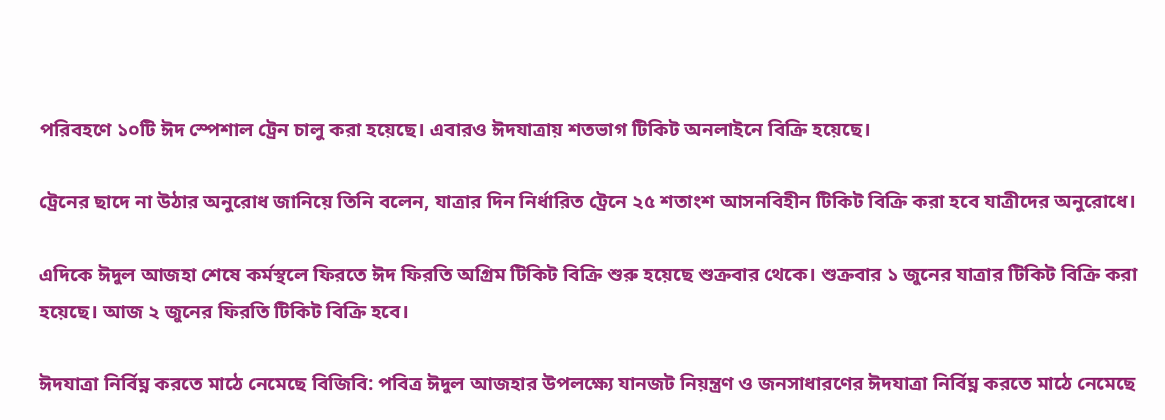পরিবহণে ১০টি ঈদ স্পেশাল ট্রেন চালু করা হয়েছে। এবারও ঈদযাত্রায় শতভাগ টিকিট অনলাইনে বিক্রি হয়েছে।

ট্রেনের ছাদে না উঠার অনুরোধ জানিয়ে তিনি বলেন, যাত্রার দিন নির্ধারিত ট্রেনে ২৫ শতাংশ আসনবিহীন টিকিট বিক্রি করা হবে যাত্রীদের অনুরোধে।

এদিকে ঈদুল আজহা শেষে কর্মস্থলে ফিরতে ঈদ ফিরতি অগ্রিম টিকিট বিক্রি শুরু হয়েছে শুক্রবার থেকে। শুক্রবার ১ জুনের যাত্রার টিকিট বিক্রি করা হয়েছে। আজ ২ জুনের ফিরতি টিকিট বিক্রি হবে।

ঈদযাত্রা নির্বিঘ্ন করতে মাঠে নেমেছে বিজিবি: পবিত্র ঈদুল আজহার উপলক্ষ্যে যানজট নিয়ন্ত্রণ ও জনসাধারণের ঈদযাত্রা নির্বিঘ্ন করতে মাঠে নেমেছে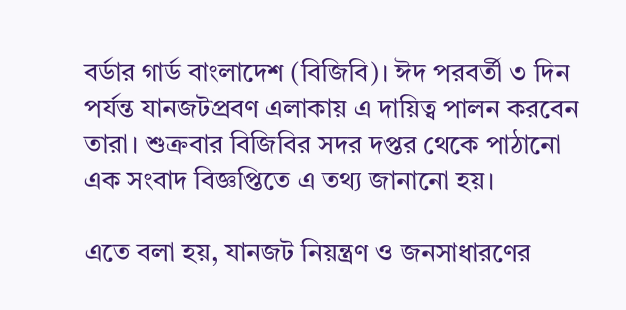বর্ডার গার্ড বাংলাদেশ (বিজিবি)। ঈদ পরবর্তী ৩ দিন পর্যন্ত যানজটপ্রবণ এলাকায় এ দায়িত্ব পালন করবেন তারা। শুক্রবার বিজিবির সদর দপ্তর থেকে পাঠানো এক সংবাদ বিজ্ঞপ্তিতে এ তথ্য জানানো হয়।

এতে বলা হয়, যানজট নিয়ন্ত্রণ ও জনসাধারণের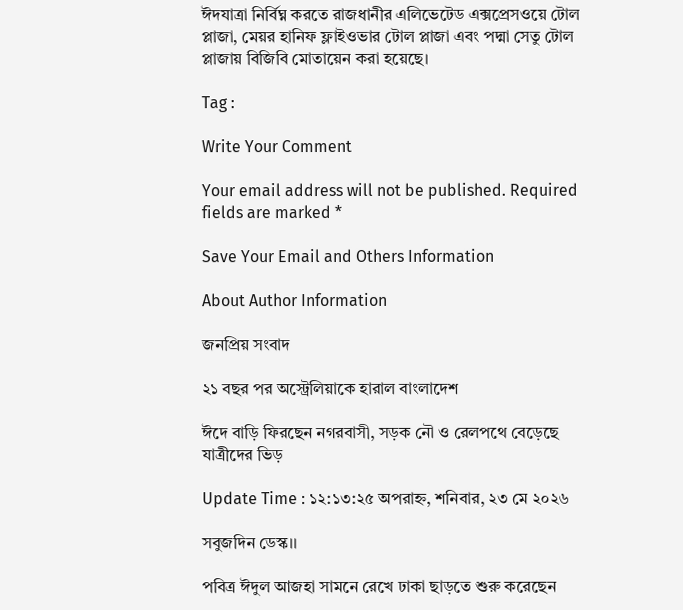ঈদযাত্রা নির্বিঘ্ন করতে রাজধানীর এলিভেটেড এক্সপ্রেসওয়ে টোল প্লাজা, মেয়র হানিফ ফ্লাইওভার টোল প্লাজা এবং পদ্মা সেতু টোল প্লাজায় বিজিবি মোতায়েন করা হয়েছে।

Tag :

Write Your Comment

Your email address will not be published. Required fields are marked *

Save Your Email and Others Information

About Author Information

জনপ্রিয় সংবাদ

২১ বছর পর অস্ট্রেলিয়াকে হারাল বাংলাদেশ

ঈদে বাড়ি ফিরছেন নগরবাসী, সড়ক নৌ ও রেলপথে বেড়েছে যাত্রীদের ভিড়

Update Time : ১২:১৩:২৫ অপরাহ্ন, শনিবার, ২৩ মে ২০২৬

সবুজদিন ডেস্ক।।

পবিত্র ঈদুল আজহা সামনে রেখে ঢাকা ছাড়তে শুরু করেছেন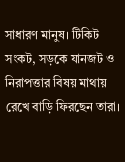সাধারণ মানুষ। টিকিট সংকট, সড়কে যানজট ও নিরাপত্তার বিষয় মাথায় রেখে বাড়ি ফিরছেন তারা।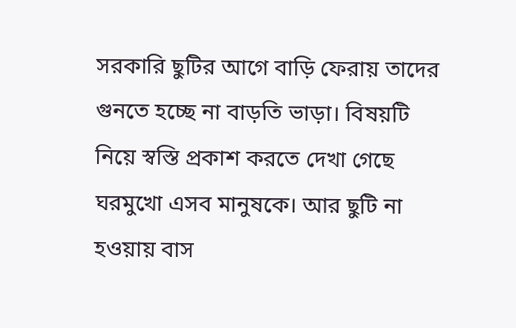সরকারি ছুটির আগে বাড়ি ফেরায় তাদের গুনতে হচ্ছে না বাড়তি ভাড়া। বিষয়টি নিয়ে স্বস্তি প্রকাশ করতে দেখা গেছে ঘরমুখো এসব মানুষকে। আর ছুটি না হওয়ায় বাস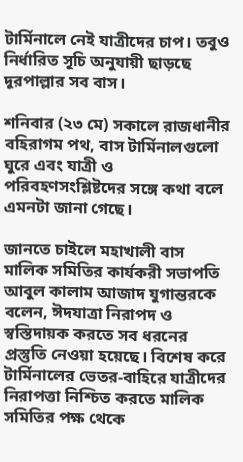টার্মিনালে নেই যাত্রীদের চাপ। তবুও নির্ধারিত সূচি অনুযায়ী ছাড়ছে দূরপাল্লার সব বাস।

শনিবার (২৩ মে) সকালে রাজধানীর বহিরাগম পথ, বাস টার্মিনালগুলো ঘুরে এবং যাত্রী ও পরিবহণসংশ্লিষ্টদের সঙ্গে কথা বলে এমনটা জানা গেছে।

জানতে চাইলে মহাখালী বাস মালিক সমিতির কার্যকরী সভাপতি আবুল কালাম আজাদ যুগান্তরকে বলেন, ঈদযাত্রা নিরাপদ ও স্বস্তিদায়ক করতে সব ধরনের প্রস্তুতি নেওয়া হয়েছে। বিশেষ করে টার্মিনালের ভেতর-বাহিরে যাত্রীদের নিরাপত্তা নিশ্চিত করতে মালিক সমিতির পক্ষ থেকে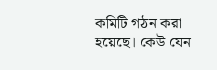কমিটি গঠন করা হয়েছে। কেউ যেন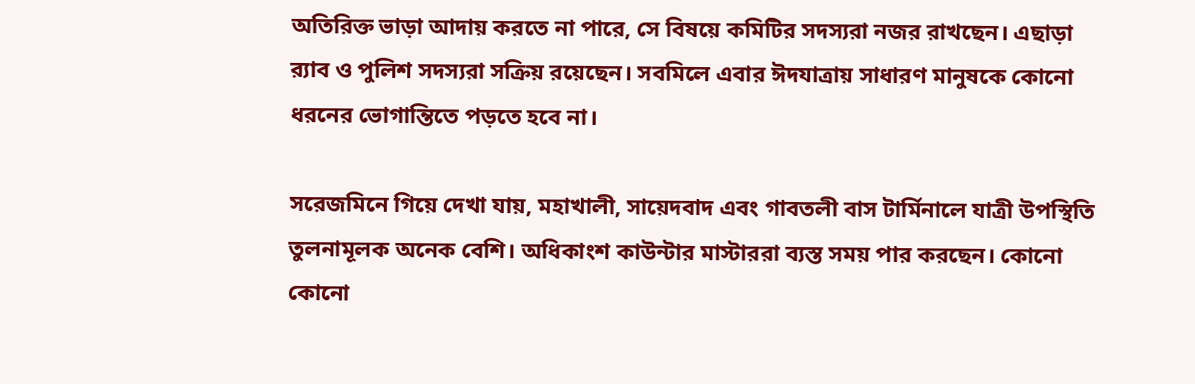অতিরিক্ত ভাড়া আদায় করতে না পারে, সে বিষয়ে কমিটির সদস্যরা নজর রাখছেন। এছাড়া র‌্যাব ও পুলিশ সদস্যরা সক্রিয় রয়েছেন। সবমিলে এবার ঈদযাত্রায় সাধারণ মানুষকে কোনো ধরনের ভোগান্তিতে পড়তে হবে না।

সরেজমিনে গিয়ে দেখা যায়, মহাখালী, সায়েদবাদ এবং গাবতলী বাস টার্মিনালে যাত্রী উপস্থিতি তুলনামূলক অনেক বেশি। অধিকাংশ কাউন্টার মাস্টাররা ব্যস্ত সময় পার করছেন। কোনো কোনো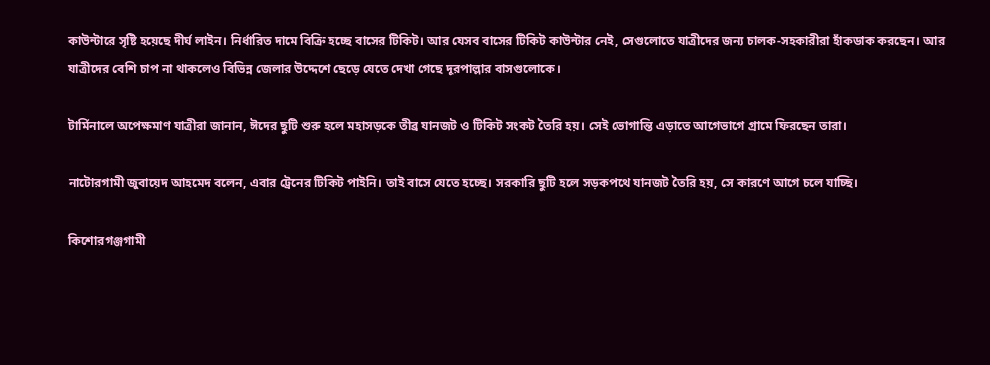কাউন্টারে সৃষ্টি হয়েছে দীর্ঘ লাইন। নির্ধারিত দামে বিক্রি হচ্ছে বাসের টিকিট। আর যেসব বাসের টিকিট কাউন্টার নেই, সেগুলোতে যাত্রীদের জন্য চালক-সহকারীরা হাঁকডাক করছেন। আর যাত্রীদের বেশি চাপ না থাকলেও বিভিন্ন জেলার উদ্দেশে ছেড়ে যেতে দেখা গেছে দূরপাল্লার বাসগুলোকে।

টার্মিনালে অপেক্ষমাণ যাত্রীরা জানান, ঈদের ছুটি শুরু হলে মহাসড়কে তীব্র যানজট ও টিকিট সংকট তৈরি হয়। সেই ভোগান্তি এড়াতে আগেভাগে গ্রামে ফিরছেন তারা।

নাটোরগামী জুবায়েদ আহমেদ বলেন, এবার ট্রেনের টিকিট পাইনি। তাই বাসে যেতে হচ্ছে। সরকারি ছুটি হলে সড়কপথে যানজট তৈরি হয়, সে কারণে আগে চলে যাচ্ছি।

কিশোরগঞ্জগামী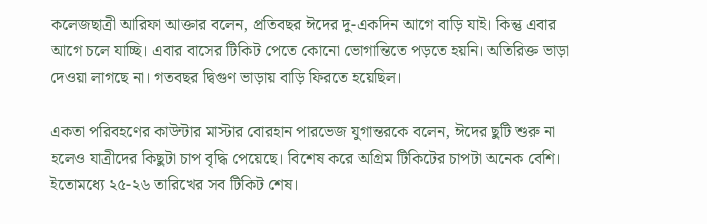কলেজছাত্রী আরিফা আক্তার বলেন, প্রতিবছর ঈদের দু-একদিন আগে বাড়ি যাই। কিন্তু এবার আগে চলে যাচ্ছি। এবার বাসের টিকিট পেতে কোনো ভোগান্তিতে পড়তে হয়নি। অতিরিক্ত ভাড়া দেওয়া লাগছে না। গতবছর দ্বিগুণ ভাড়ায় বাড়ি ফিরতে হয়েছিল।

একতা পরিবহণের কাউন্টার মাস্টার বোরহান পারভেজ যুগান্তরকে বলেন, ঈদের ছুটি শুরু না হলেও যাত্রীদের কিছুটা চাপ বৃদ্ধি পেয়েছে। বিশেষ করে অগ্রিম টিকিটের চাপটা অনেক বেশি। ইতোমধ্যে ২৫-২৬ তারিখের সব টিকিট শেষ।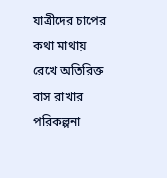যাত্রীদের চাপের কথা মাথায় রেখে অতিরিক্ত বাস রাখার পরিকল্পনা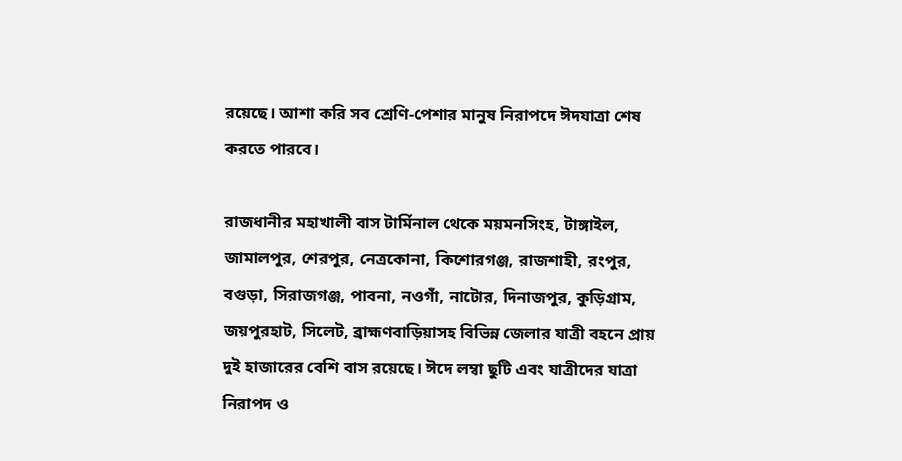রয়েছে। আশা করি সব শ্রেণি-পেশার মানুষ নিরাপদে ঈদযাত্রা শেষ করতে পারবে।

রাজধানীর মহাখালী বাস টার্মিনাল থেকে ময়মনসিংহ, টাঙ্গাইল, জামালপুর, শেরপুর, নেত্রকোনা, কিশোরগঞ্জ, রাজশাহী, রংপুর, বগুড়া, সিরাজগঞ্জ, পাবনা, নওগাঁ, নাটোর, দিনাজপুর, কুড়িগ্রাম, জয়পুরহাট, সিলেট, ব্রাহ্মণবাড়িয়াসহ বিভিন্ন জেলার যাত্রী বহনে প্রায় দুই হাজারের বেশি বাস রয়েছে। ঈদে লম্বা ছুটি এবং যাত্রীদের যাত্রা নিরাপদ ও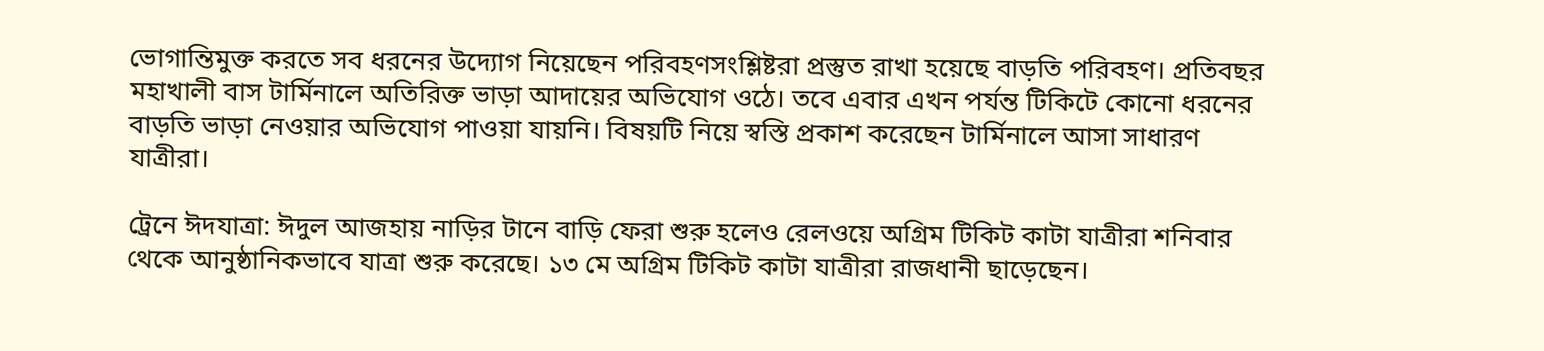ভোগান্তিমুক্ত করতে সব ধরনের উদ্যোগ নিয়েছেন পরিবহণসংশ্লিষ্টরা প্রস্তুত রাখা হয়েছে বাড়তি পরিবহণ। প্রতিবছর মহাখালী বাস টার্মিনালে অতিরিক্ত ভাড়া আদায়ের অভিযোগ ওঠে। তবে এবার এখন পর্যন্ত টিকিটে কোনো ধরনের বাড়তি ভাড়া নেওয়ার অভিযোগ পাওয়া যায়নি। বিষয়টি নিয়ে স্বস্তি প্রকাশ করেছেন টার্মিনালে আসা সাধারণ যাত্রীরা।

ট্রেনে ঈদযাত্রা: ঈদুল আজহায় নাড়ির টানে বাড়ি ফেরা শুরু হলেও রেলওয়ে অগ্রিম টিকিট কাটা যাত্রীরা শনিবার থেকে আনুষ্ঠানিকভাবে যাত্রা শুরু করেছে। ১৩ মে অগ্রিম টিকিট কাটা যাত্রীরা রাজধানী ছাড়েছেন।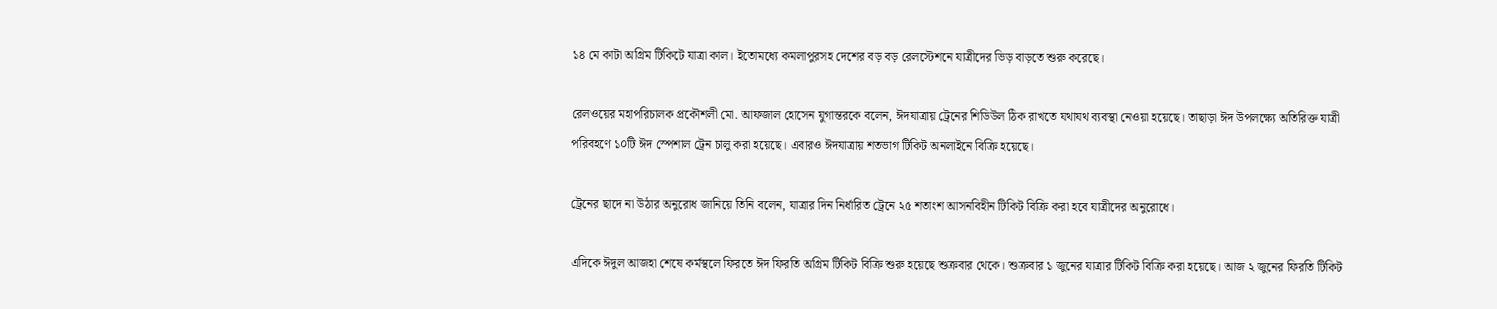১৪ মে কাটা অগ্রিম টিকিটে যাত্রা কাল। ইতোমধ্যে কমলাপুরসহ দেশের বড় বড় রেলস্টেশনে যাত্রীদের ভিড় বাড়তে শুরু করেছে।

রেলওয়ের মহাপরিচালক প্রকৌশলী মো. আফজাল হোসেন যুগান্তরকে বলেন, ঈদযাত্রায় ট্রেনের শিডিউল ঠিক রাখতে যথাযথ ব্যবস্থা নেওয়া হয়েছে। তাছাড়া ঈদ উপলক্ষ্যে অতিরিক্ত যাত্রী পরিবহণে ১০টি ঈদ স্পেশাল ট্রেন চালু করা হয়েছে। এবারও ঈদযাত্রায় শতভাগ টিকিট অনলাইনে বিক্রি হয়েছে।

ট্রেনের ছাদে না উঠার অনুরোধ জানিয়ে তিনি বলেন, যাত্রার দিন নির্ধারিত ট্রেনে ২৫ শতাংশ আসনবিহীন টিকিট বিক্রি করা হবে যাত্রীদের অনুরোধে।

এদিকে ঈদুল আজহা শেষে কর্মস্থলে ফিরতে ঈদ ফিরতি অগ্রিম টিকিট বিক্রি শুরু হয়েছে শুক্রবার থেকে। শুক্রবার ১ জুনের যাত্রার টিকিট বিক্রি করা হয়েছে। আজ ২ জুনের ফিরতি টিকিট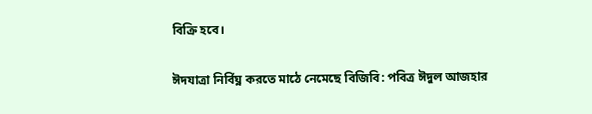বিক্রি হবে।

ঈদযাত্রা নির্বিঘ্ন করতে মাঠে নেমেছে বিজিবি: পবিত্র ঈদুল আজহার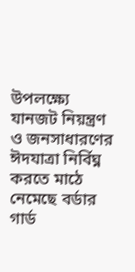উপলক্ষ্যে যানজট নিয়ন্ত্রণ ও জনসাধারণের ঈদযাত্রা নির্বিঘ্ন করতে মাঠে নেমেছে বর্ডার গার্ড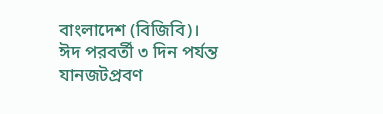বাংলাদেশ (বিজিবি)। ঈদ পরবর্তী ৩ দিন পর্যন্ত যানজটপ্রবণ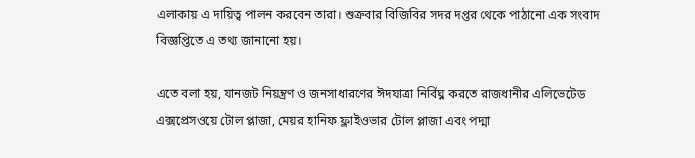এলাকায় এ দায়িত্ব পালন করবেন তারা। শুক্রবার বিজিবির সদর দপ্তর থেকে পাঠানো এক সংবাদ বিজ্ঞপ্তিতে এ তথ্য জানানো হয়।

এতে বলা হয়, যানজট নিয়ন্ত্রণ ও জনসাধারণের ঈদযাত্রা নির্বিঘ্ন করতে রাজধানীর এলিভেটেড এক্সপ্রেসওয়ে টোল প্লাজা, মেয়র হানিফ ফ্লাইওভার টোল প্লাজা এবং পদ্মা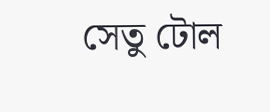সেতু টোল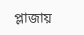প্লাজায়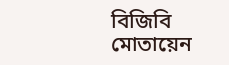বিজিবি মোতায়েন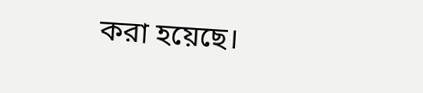করা হয়েছে।